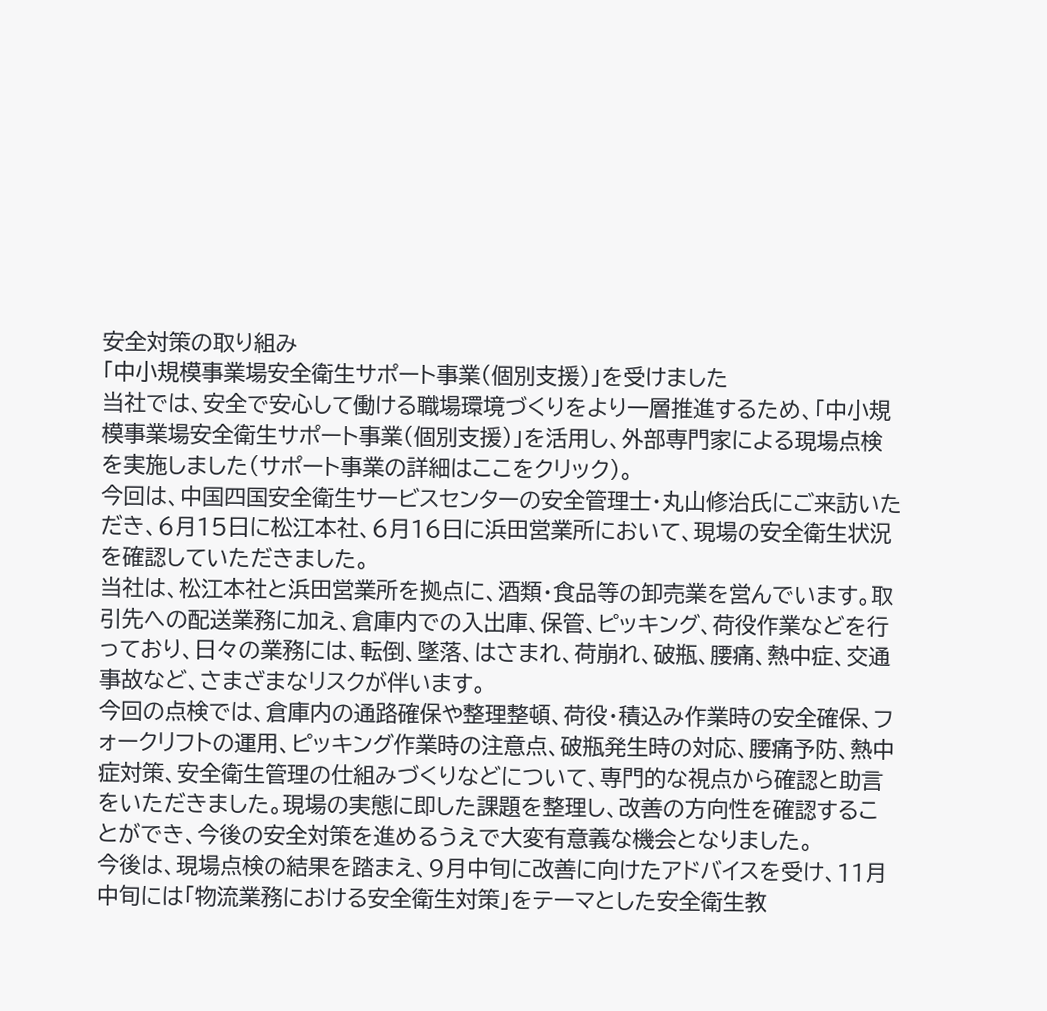安全対策の取り組み
「中小規模事業場安全衛生サポート事業(個別支援)」を受けました
当社では、安全で安心して働ける職場環境づくりをより一層推進するため、「中小規模事業場安全衛生サポート事業(個別支援)」を活用し、外部専門家による現場点検を実施しました(サポート事業の詳細はここをクリック)。
今回は、中国四国安全衛生サービスセンターの安全管理士・丸山修治氏にご来訪いただき、6月15日に松江本社、6月16日に浜田営業所において、現場の安全衛生状況を確認していただきました。
当社は、松江本社と浜田営業所を拠点に、酒類・食品等の卸売業を営んでいます。取引先への配送業務に加え、倉庫内での入出庫、保管、ピッキング、荷役作業などを行っており、日々の業務には、転倒、墜落、はさまれ、荷崩れ、破瓶、腰痛、熱中症、交通事故など、さまざまなリスクが伴います。
今回の点検では、倉庫内の通路確保や整理整頓、荷役・積込み作業時の安全確保、フォークリフトの運用、ピッキング作業時の注意点、破瓶発生時の対応、腰痛予防、熱中症対策、安全衛生管理の仕組みづくりなどについて、専門的な視点から確認と助言をいただきました。現場の実態に即した課題を整理し、改善の方向性を確認することができ、今後の安全対策を進めるうえで大変有意義な機会となりました。
今後は、現場点検の結果を踏まえ、9月中旬に改善に向けたアドバイスを受け、11月中旬には「物流業務における安全衛生対策」をテーマとした安全衛生教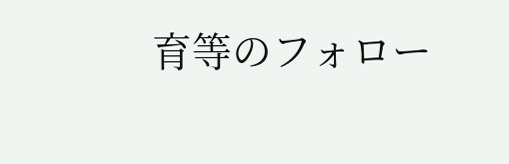育等のフォロー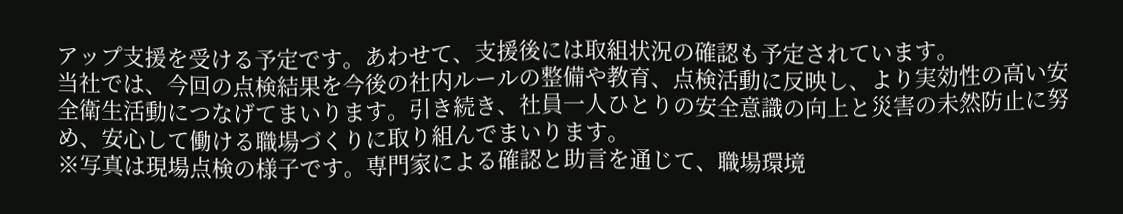アップ支援を受ける予定です。あわせて、支援後には取組状況の確認も予定されています。
当社では、今回の点検結果を今後の社内ルールの整備や教育、点検活動に反映し、より実効性の高い安全衛生活動につなげてまいります。引き続き、社員一人ひとりの安全意識の向上と災害の未然防止に努め、安心して働ける職場づくりに取り組んでまいります。
※写真は現場点検の様子です。専門家による確認と助言を通じて、職場環境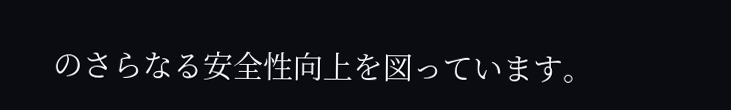のさらなる安全性向上を図っています。